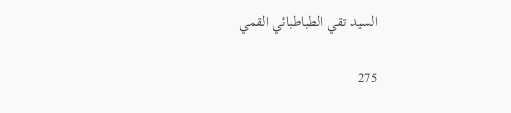السيد تقي الطباطبائي القمي

275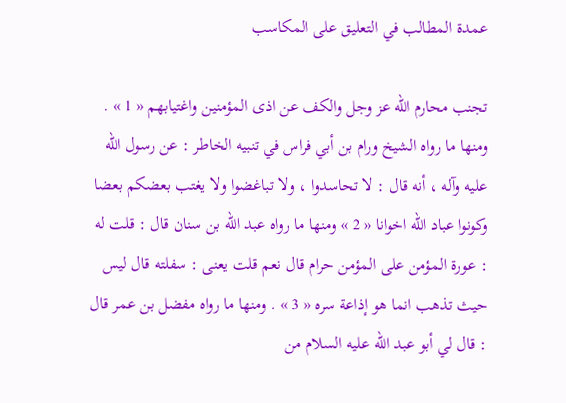عمدة المطالب في التعليق على المكاسب

تجنب محارم اللّه عز وجل والكف عن اذى المؤمنين واغتيابهم « 1 » . ومنها ما رواه الشيخ ورام بن أبي فراس في تنبيه الخاطر : عن رسول اللّه عليه وآله ، أنه قال : لا تحاسدوا ، ولا تباغضوا ولا يغتب بعضكم بعضا وكونوا عباد اللّه اخوانا « 2 » ومنها ما رواه عبد اللّه بن سنان قال : قلت له : عورة المؤمن على المؤمن حرام قال نعم قلت يعنى : سفلته قال ليس حيث تذهب انما هو إذاعة سره « 3 » . ومنها ما رواه مفضل بن عمر قال : قال لي أبو عبد اللّه عليه السلام من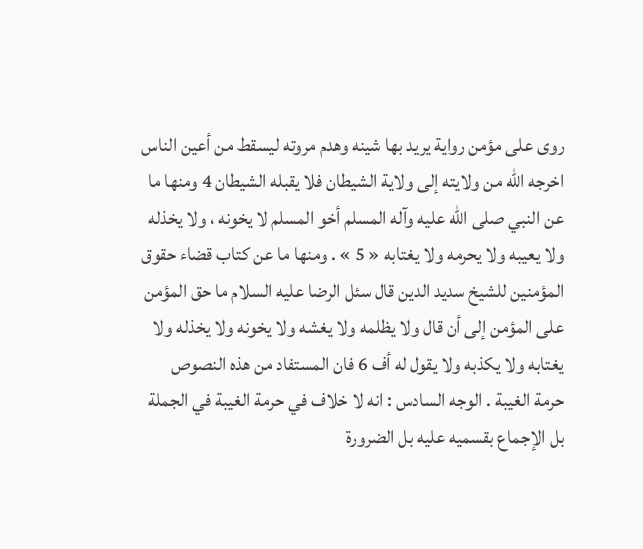روى على مؤمن رواية يريد بها شينه وهدم مروته ليسقط من أعين الناس اخرجه اللّه من ولايته إلى ولاية الشيطان فلا يقبله الشيطان 4 ومنها ما عن النبي صلى اللّه عليه وآله المسلم أخو المسلم لا يخونه ، ولا يخذله ولا يعيبه ولا يحرمه ولا يغتابه « 5 » . ومنها ما عن كتاب قضاء حقوق المؤمنين للشيخ سديد الدين قال سئل الرضا عليه السلام ما حق المؤمن على المؤمن إلى أن قال ولا يظلمه ولا يغشه ولا يخونه ولا يخذله ولا يغتابه ولا يكذبه ولا يقول له أف 6 فان المستفاد من هذه النصوص حرمة الغيبة . الوجه السادس : انه لا خلاف في حرمة الغيبة في الجملة بل الإجماع بقسميه عليه بل الضرورة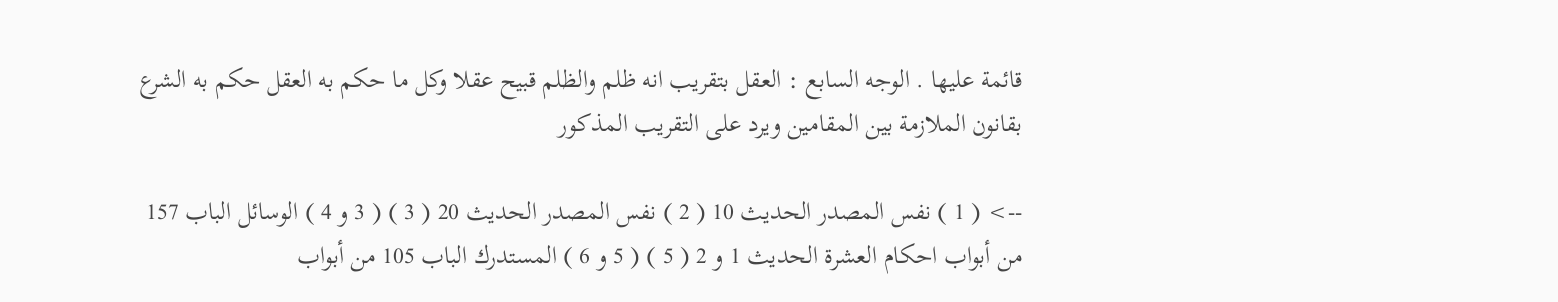قائمة عليها . الوجه السابع : العقل بتقريب انه ظلم والظلم قبيح عقلا وكل ما حكم به العقل حكم به الشرع بقانون الملازمة بين المقامين ويرد على التقريب المذكور

--> ( 1 ) نفس المصدر الحديث 10 ( 2 ) نفس المصدر الحديث 20 ( 3 ) ( 3 و 4 ) الوسائل الباب 157 من أبواب احكام العشرة الحديث 1 و 2 ( 5 ) ( 5 و 6 ) المستدرك الباب 105 من أبواب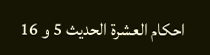احكام العشرة الحديث 5 و 16